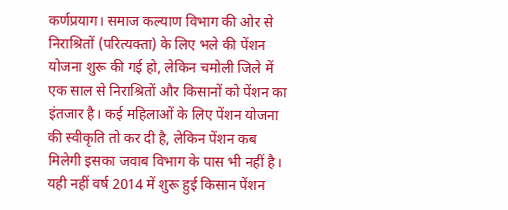कर्णप्रयाग। समाज कल्याण विभाग की ओर से निराश्रितों (परित्यक्ता) के लिए भले की पेंशन योजना शुरू की गई हो, लेकिन चमोली जिले में एक साल से निराश्रितों और किसानों को पेंशन का इंतजार है। कई महिलाओं के लिए पेंशन योजना की स्वीकृति तो कर दी है, लेकिन पेंशन कब मिलेगी इसका जवाब विभाग के पास भी नहीं है। यही नहीं वर्ष 2014 में शुरू हुई किसान पेंशन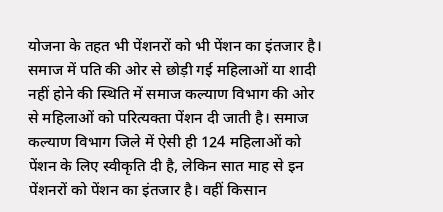योजना के तहत भी पेंशनरों को भी पेंशन का इंतजार है।
समाज में पति की ओर से छोड़ी गई महिलाओं या शादी नहीं होने की स्थिति में समाज कल्याण विभाग की ओर से महिलाओं को परित्यक्ता पेंशन दी जाती है। समाज कल्याण विभाग जिले में ऐसी ही 124 महिलाओं को पेंशन के लिए स्वीकृति दी है, लेकिन सात माह से इन पेंशनरों को पेंशन का इंतजार है। वहीं किसान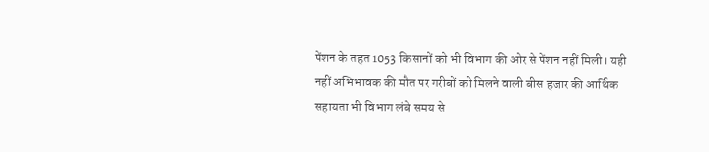पेंशन के तहत 1053 किसानों को भी विभाग की ओर से पेंशन नहीं मिली। यही नहीं अभिभावक की मौत पर गरीबों को मिलने वाली बीस हजार की आर्थिक सहायता भी विभाग लंबे समय से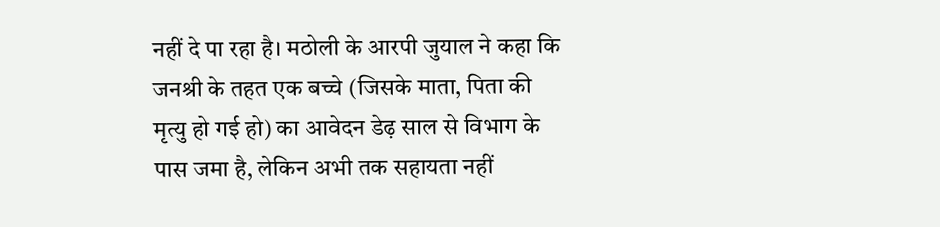नहीं दे पा रहा है। मठोली के आरपी जुयाल ने कहा कि जनश्री के तहत एक बच्चे (जिसके माता, पिता की मृत्यु हो गई हो) का आवेदन डेढ़ साल से विभाग के पास जमा है, लेकिन अभी तक सहायता नहीं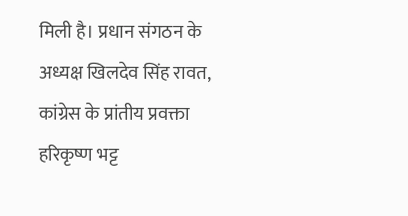मिली है। प्रधान संगठन के अध्यक्ष खिलदेव सिंह रावत, कांग्रेस के प्रांतीय प्रवक्ता हरिकृष्ण भट्ट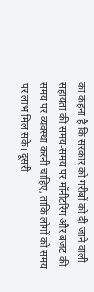का कहना है कि सरकार को गरीबों को दी जाने वाली सहायता की समय-समय पर मॉनीटरिंग और बजट की समय पर व्यवस्था करनी चाहिए, ताकि लोगों को समय पर लाभ मिल सके। दूसरी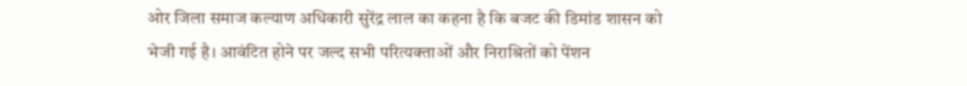ओर जिला समाज कल्याण अधिकारी सुरेंद्र लाल का कहना है कि बजट की डिमांड शासन को भेजी गई है। आवंटित होने पर जल्द सभी परित्यक्ताओं और निराश्रितों को पेंशन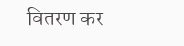वितरण कर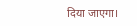दिया जाएगा।